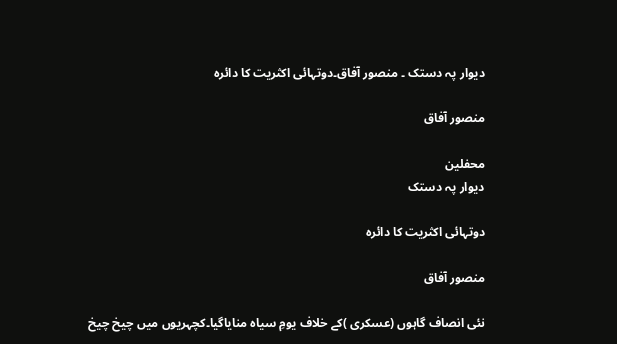دیوار پہ دستک ۔ منصور آفاق۔دوتہائی اکثریت کا دائرہ

منصور آفاق

محفلین
دیوار پہ دستک

دوتہائی اکثریت کا دائرہ

منصور آفاق

نئی انصاف گاہوں (عسکری )کے خلاف یومِ سیاہ منایاگیا۔کچہریوں میں چیخ چیخ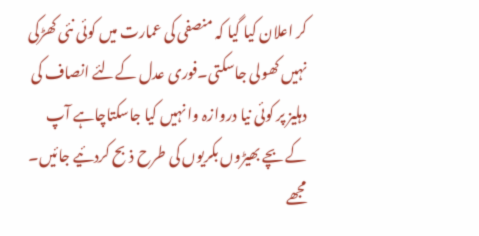کر اعلان کیا گیا کہ منصفی کی عمارت میں کوئی نئی کھڑکی نہیں کھولی جاسکتی۔فوری عدل کےلئے انصاف کی دہلیز پر کوئی نیا دروازہ وا نہیں کیا جاسکتاچاہے آپ کے بچے بھیڑوں بکریوں کی طرح ذبح کردئیے جائیں۔
مجھے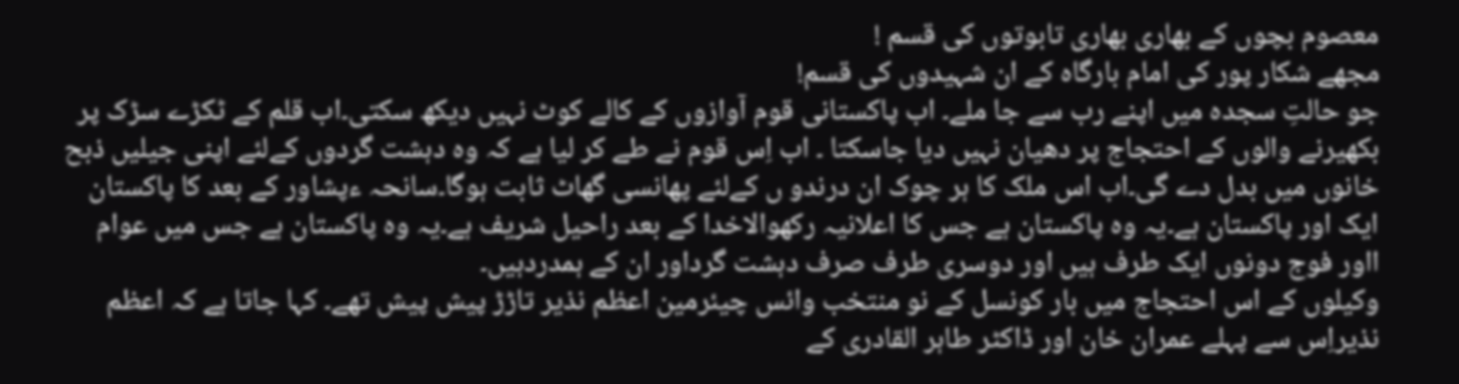معصوم بچوں کے بھاری بھاری تابوتوں کی قسم !
مجھے شکار پور کی امام بارگاہ کے ان شہیدوں کی قسم!
جو حالتِ سجدہ میں اپنے رب سے جا ملے۔ اب پاکستانی قوم آوازوں کے کالے کوٹ نہیں دیکھ سکتی۔اب قلم کے ٹکڑے سڑک پر بکھیرنے والوں کے احتجاج پر دھیان نہیں دیا جاسکتا ۔ اب اِس قوم نے طے کر لیا ہے کہ وہ دہشت گردوں کےلئے اپنی جیلیں ذبح خانوں میں بدل دے گی۔اب اس ملک کا ہر چوک ان درندو ں کےلئے پھانسی گھاٹ ثابت ہوگا۔سانحہ ءپشاور کے بعد کا پاکستان ایک اور پاکستان ہے۔یہ وہ پاکستان ہے جس کا اعلانیہ رکھوالاخدا کے بعد راحیل شریف ہے۔یہ وہ پاکستان ہے جس میں عوام ااور فوج دونوں ایک طرف ہیں اور دوسری طرف صرف دہشت گرداور ان کے ہمدردہیں۔
وکیلوں کے اس احتجاج میں بار کونسل کے نو منتخب وائس چیئرمین اعظم نذیر تاڑڑ پیش پیش تھے۔ کہا جاتا ہے کہ اعظم نذیراِس سے پہلے عمران خان اور ڈاکٹر طاہر القادری کے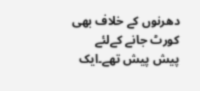دھرنوں کے خلاف بھی کورٹ جانے کےلئے پیش پیش تھے۔ایک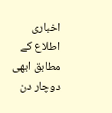اخباری اطلاع کے مطابق ابھی دوچار دن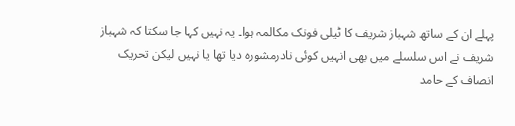پہلے ان کے ساتھ شہباز شریف کا ٹیلی فونک مکالمہ ہوا۔ یہ نہیں کہا جا سکتا کہ شہباز شریف نے اس سلسلے میں بھی انہیں کوئی نادرمشورہ دیا تھا یا نہیں لیکن تحریک انصاف کے حامد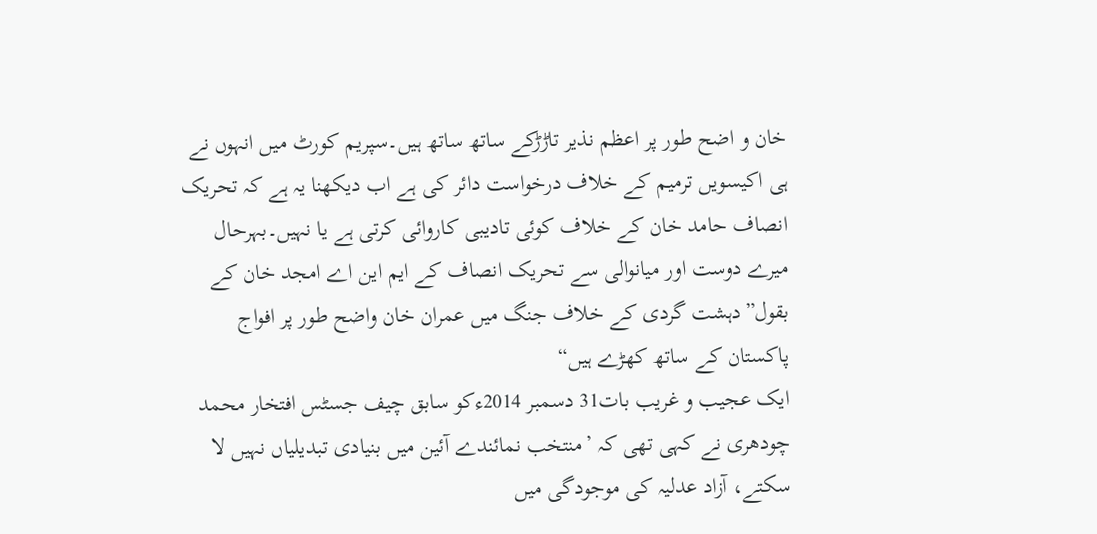خان و اضح طور پر اعظم نذیر تاڑڑکے ساتھ ساتھ ہیں۔سپریم کورٹ میں انہوں نے ہی اکیسویں ترمیم کے خلاف درخواست دائر کی ہے اب دیکھنا یہ ہے کہ تحریک انصاف حامد خان کے خلاف کوئی تادیبی کاروائی کرتی ہے یا نہیں۔بہرحال میرے دوست اور میانوالی سے تحریک انصاف کے ایم این اے امجد خان کے بقول”دہشت گردی کے خلاف جنگ میں عمران خان واضح طور پر افواج پاکستان کے ساتھ کھڑے ہیں“
ایک عجیب و غریب بات31 دسمبر 2014ءکو سابق چیف جسٹس افتخار محمد چودھری نے کہی تھی کہ ’منتخب نمائندے آئین میں بنیادی تبدیلیاں نہیں لا سکتے، آزاد عدلیہ کی موجودگی میں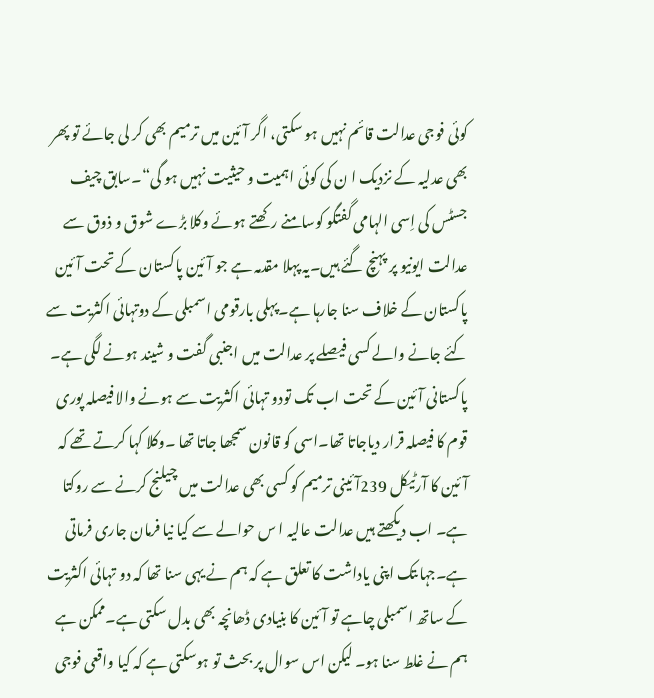کوئی فوجی عدالت قائم نہیں ہو سکتی، اگر آئین میں ترمیم بھی کر لی جائے تو پھر بھی عدلیہ کے نزدیک ا ن کی کوئی اہمیت و حیثیت نہیں ہو گی“۔سابق چیف جسٹس کی اِسی الہامی گفتگو کوسامنے رکھتے ہوئے وکلا بڑے شوق و ذوق سے عدالت ایونیو پر پہنچ گئے ہیں۔یہ پہلا مقدمہ ہے جو آئین پاکستان کے تحت آئین پاکستان کے خلاف سنا جارہا ہے۔پہلی بارقومی اسمبلی کے دوتہائی اکثریت سے کئے جانے والے کسی فیصلے پر عدالت میں اجنبی گفت و شیند ہونے لگی ہے۔ پاکستانی آئین کے تحت اب تک تودو تہائی اکثریت سے ہونے والا فیصلہ پوری قوم کا فیصلہ قرار دیاجاتا تھا۔اسی کو قانون سمجھا جاتا تھا ۔وکلا کہا کرتے تھے کہ آئین کا آرٹیکل 239آئینی ترمیم کو کسی بھی عدالت میں چیلنج کرنے سے روکتا ہے۔ اب دیکھتے ہیں عدالت عالیہ ا س حوالے سے کیا نیا فرمان جاری فرماتی ہے۔جہاںتک اپنی یاداشت کا تعلق ہے کہ ہم نے یہی سنا تھا کہ دو تہائی اکثریت کے ساتھ اسمبلی چاہے تو آئین کا بنیادی ڈھانچہ بھی بدل سکتی ہے۔ممکن ہے ہم نے غلط سنا ہو۔ لیکن اس سوال پر بحث تو ہوسکتی ہے کہ کیا واقعی فوجی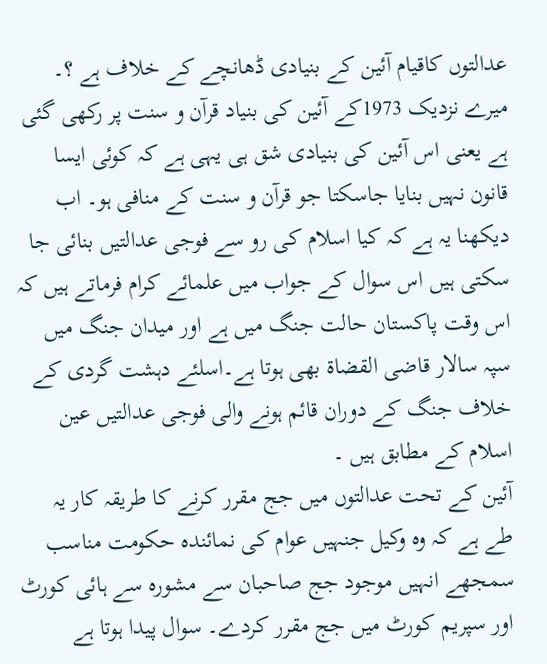عدالتوں کاقیام آئین کے بنیادی ڈھانچے کے خلاف ہے ؟۔ میرے نزدیک 1973کے آئین کی بنیاد قرآن و سنت پر رکھی گئی ہے یعنی اس آئین کی بنیادی شق ہی یہی ہے کہ کوئی ایسا قانون نہیں بنایا جاسکتا جو قرآن و سنت کے منافی ہو۔ اب دیکھنا یہ ہے کہ کیا اسلام کی رو سے فوجی عدالتیں بنائی جا سکتی ہیں اس سوال کے جواب میں علمائے کرام فرماتے ہیں کہ اس وقت پاکستان حالت جنگ میں ہے اور میدان جنگ میں سپہ سالار قاضی القضاة بھی ہوتا ہے۔اسلئے دہشت گردی کے خلاف جنگ کے دوران قائم ہونے والی فوجی عدالتیں عین اسلام کے مطابق ہیں ۔
آئین کے تحت عدالتوں میں جج مقرر کرنے کا طریقہ کار یہ طے ہے کہ وہ وکیل جنہیں عوام کی نمائندہ حکومت مناسب سمجھے انہیں موجود جج صاحبان سے مشورہ سے ہائی کورٹ اور سپریم کورٹ میں جج مقرر کردے۔ سوال پیدا ہوتا ہے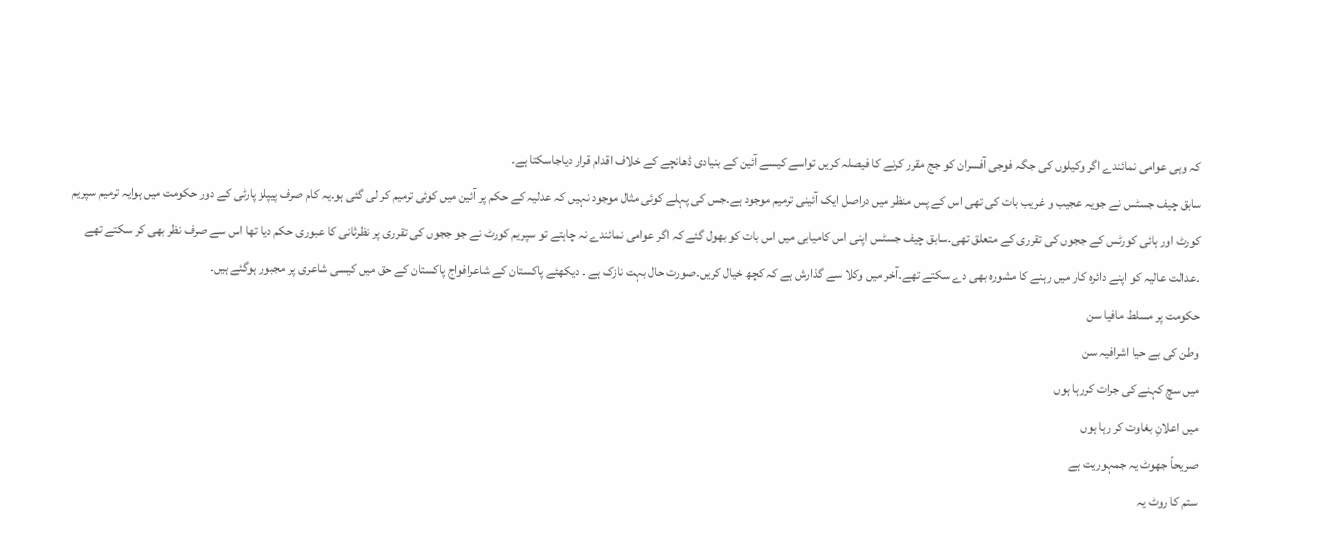کہ وہی عوامی نمائندے اگر وکیلوں کی جگہ فوجی آفسران کو جج مقرر کرنے کا فیصلہ کریں تواسے کیسے آئین کے بنیادی ڈھانچے کے خلاف اقدام قرار دیاجاسکتا ہے۔
سابق چیف جسٹس نے جویہ عجیب و غریب بات کی تھی اس کے پس منظر میں دراصل ایک آئینی ترمیم موجود ہے۔جس کی پہلے کوئی مثال موجود نہیں کہ عدلیہ کے حکم پر آئین میں کوئی ترمیم کر لی گئی ہو۔یہ کام صرف پیپلز پارٹی کے دور حکومت میں ہوایہ ترمیم سپریم کورٹ اور ہائی کورٹس کے ججوں کی تقرری کے متعلق تھی۔سابق چیف جسٹس اپنی اس کامیابی میں اس بات کو بھول گئے کہ اگر عوامی نمائندے نہ چاہتے تو سپریم کورٹ نے جو ججوں کی تقرری پر نظرثانی کا عبوری حکم دیا تھا اس سے صرف نظر بھی کر سکتے تھے ۔عدالت عالیہ کو اپنے دائرہ کار میں رہنے کا مشورہ بھی دے سکتے تھے۔آخر میں وکلا سے گذارش ہے کہ کچھ خیال کریں۔صورت حال بہت نازک ہے ۔ دیکھئے پاکستان کے شاعرافواج پاکستان کے حق میں کیسی شاعری پر مجبور ہوگئے ہیں۔
حکومت پر مسلط مافیا سن
وطن کی بے حیا اشرافیہ سن
میں سچ کہنے کی جرات کررہا ہوں
میں اعلانِ بغاوت کر رہا ہوں
صریحاً جھوٹ یہ جمہوریت ہے
ستم کا روٹ یہ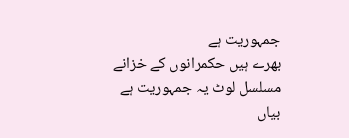جمہوریت ہے
بھرے ہیں حکمرانوں کے خزانے
مسلسل لوٹ یہ جمہوریت ہے
بیاں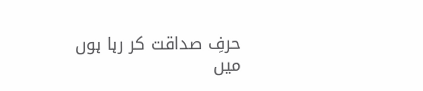حرفِ صداقت کر رہا ہوں
میں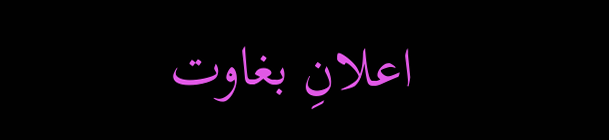اعلانِ بغاوت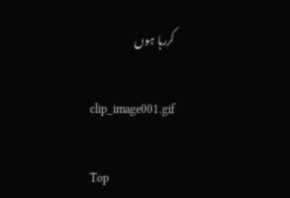کررہا ہوں

clip_image001.gif

Top